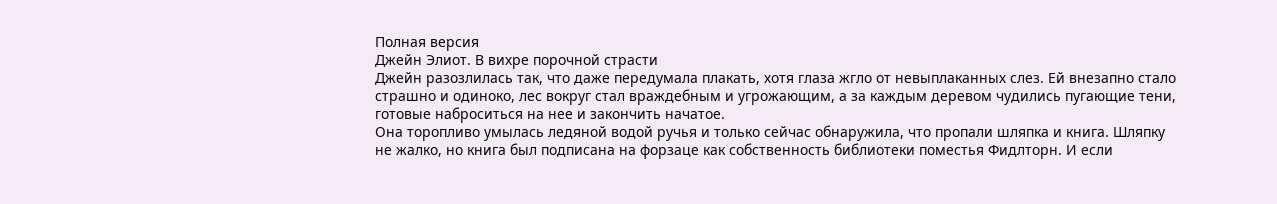Полная версия
Джейн Элиот. В вихре порочной страсти
Джейн разозлилась так, что даже передумала плакать, хотя глаза жгло от невыплаканных слез. Ей внезапно стало страшно и одиноко, лес вокруг стал враждебным и угрожающим, а за каждым деревом чудились пугающие тени, готовые наброситься на нее и закончить начатое.
Она торопливо умылась ледяной водой ручья и только сейчас обнаружила, что пропали шляпка и книга. Шляпку не жалко, но книга был подписана на форзаце как собственность библиотеки поместья Фидлторн. И если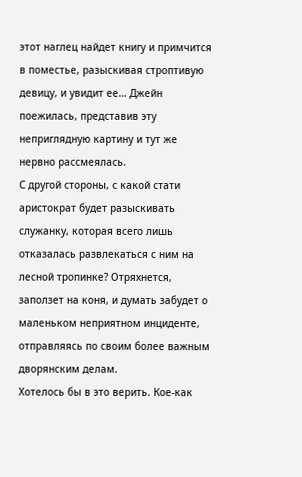этот наглец найдет книгу и примчится в поместье, разыскивая строптивую девицу, и увидит ее… Джейн поежилась, представив эту неприглядную картину и тут же нервно рассмеялась.
С другой стороны, с какой стати аристократ будет разыскивать служанку, которая всего лишь отказалась развлекаться с ним на лесной тропинке? Отряхнется, заползет на коня, и думать забудет о маленьком неприятном инциденте, отправляясь по своим более важным дворянским делам.
Хотелось бы в это верить. Кое-как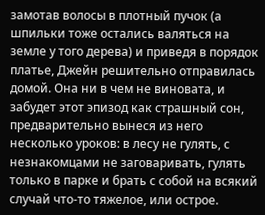замотав волосы в плотный пучок (а шпильки тоже остались валяться на земле у того дерева) и приведя в порядок платье, Джейн решительно отправилась домой. Она ни в чем не виновата, и забудет этот эпизод как страшный сон, предварительно вынеся из него несколько уроков: в лесу не гулять, с незнакомцами не заговаривать, гулять только в парке и брать с собой на всякий случай что-то тяжелое, или острое.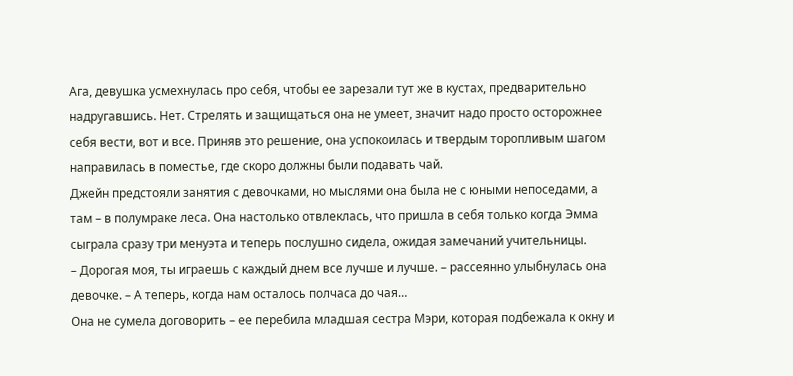Ага, девушка усмехнулась про себя, чтобы ее зарезали тут же в кустах, предварительно надругавшись. Нет. Стрелять и защищаться она не умеет, значит надо просто осторожнее себя вести, вот и все. Приняв это решение, она успокоилась и твердым торопливым шагом направилась в поместье, где скоро должны были подавать чай.
Джейн предстояли занятия с девочками, но мыслями она была не с юными непоседами, а там – в полумраке леса. Она настолько отвлеклась, что пришла в себя только когда Эмма сыграла сразу три менуэта и теперь послушно сидела, ожидая замечаний учительницы.
– Дорогая моя, ты играешь с каждый днем все лучше и лучше. – рассеянно улыбнулась она девочке. – А теперь, когда нам осталось полчаса до чая…
Она не сумела договорить – ее перебила младшая сестра Мэри, которая подбежала к окну и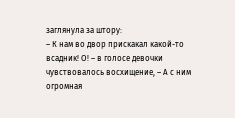заглянула за штору:
– К нам во двор прискакал какой-то всадник! О! – в голосе девочки чувствовалось восхищение, – А с ним огромная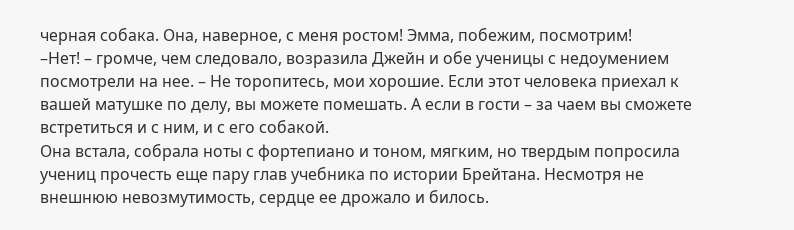черная собака. Она, наверное, с меня ростом! Эмма, побежим, посмотрим!
–Нет! – громче, чем следовало, возразила Джейн и обе ученицы с недоумением посмотрели на нее. – Не торопитесь, мои хорошие. Если этот человека приехал к вашей матушке по делу, вы можете помешать. А если в гости – за чаем вы сможете встретиться и с ним, и с его собакой.
Она встала, собрала ноты с фортепиано и тоном, мягким, но твердым попросила учениц прочесть еще пару глав учебника по истории Брейтана. Несмотря не внешнюю невозмутимость, сердце ее дрожало и билось.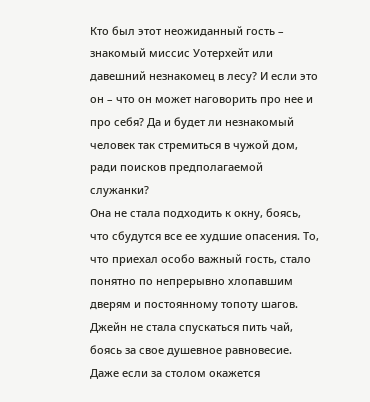Кто был этот неожиданный гость – знакомый миссис Уотерхейт или давешний незнакомец в лесу? И если это он – что он может наговорить про нее и про себя? Да и будет ли незнакомый человек так стремиться в чужой дом, ради поисков предполагаемой служанки?
Она не стала подходить к окну, боясь, что сбудутся все ее худшие опасения. То, что приехал особо важный гость, стало понятно по непрерывно хлопавшим дверям и постоянному топоту шагов. Джейн не стала спускаться пить чай, боясь за свое душевное равновесие. Даже если за столом окажется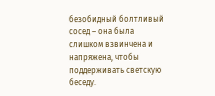безобидный болтливый сосед – она была слишком взвинчена и напряжена, чтобы поддерживать светскую беседу.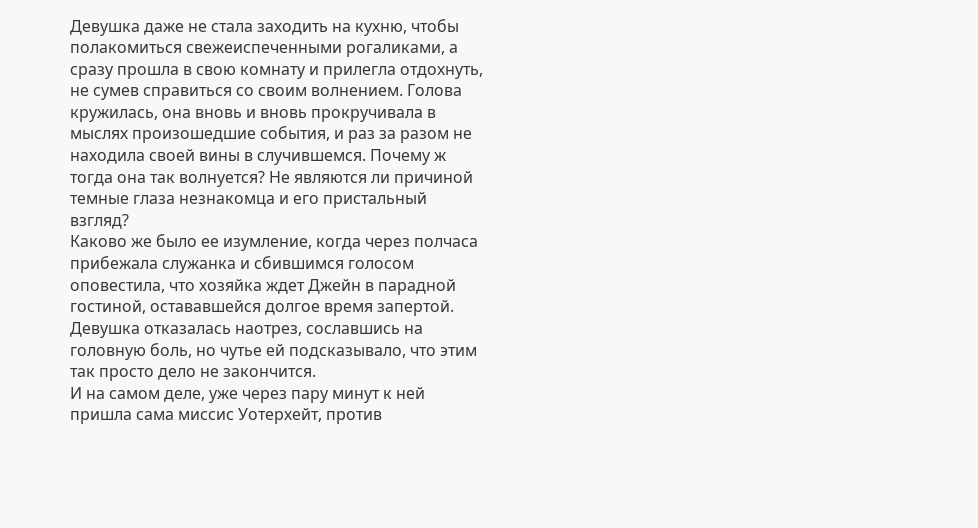Девушка даже не стала заходить на кухню, чтобы полакомиться свежеиспеченными рогаликами, а сразу прошла в свою комнату и прилегла отдохнуть, не сумев справиться со своим волнением. Голова кружилась, она вновь и вновь прокручивала в мыслях произошедшие события, и раз за разом не находила своей вины в случившемся. Почему ж тогда она так волнуется? Не являются ли причиной темные глаза незнакомца и его пристальный взгляд?
Каково же было ее изумление, когда через полчаса прибежала служанка и сбившимся голосом оповестила, что хозяйка ждет Джейн в парадной гостиной, остававшейся долгое время запертой. Девушка отказалась наотрез, сославшись на головную боль, но чутье ей подсказывало, что этим так просто дело не закончится.
И на самом деле, уже через пару минут к ней пришла сама миссис Уотерхейт, против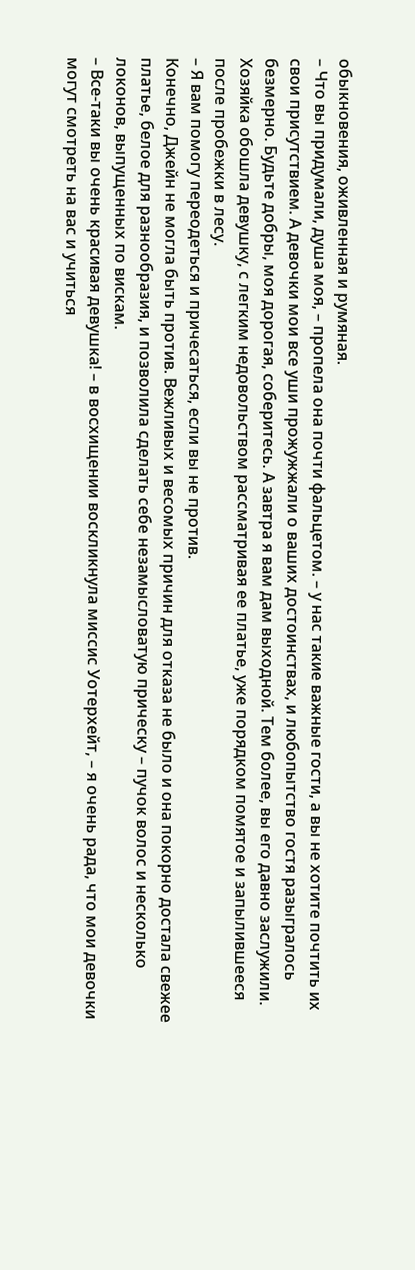обыкновения, оживленная и румяная.
– Что вы придумали, душа моя, – пропела она почти фальцетом. – у нас такие важные гости, а вы не хотите почтить их свои присутствием. А девочки мои все уши прожужжали о ваших достоинствах, и любопытство гостя разыгралось безмерно. Будьте добры, моя дорогая, соберитесь. А завтра я вам дам выходной. Тем более, вы его давно заслужили.
Хозяйка обошла девушку, с легким недовольством рассматривая ее платье, уже порядком помятое и запылившееся после пробежки в лесу.
– Я вам помогу переодеться и причесаться, если вы не против.
Конечно, Джейн не могла быть против. Вежливых и весомых причин для отказа не было и она покорно достала свежее платье, белое для разнообразия, и позволила сделать себе незамысловатую прическу – пучок волос и несколько локонов, выпущенных по вискам.
– Все-таки вы очень красивая девушка! – в восхищении воскликнула миссис Уотерхейт, – я очень рада, что мои девочки могут смотреть на вас и учиться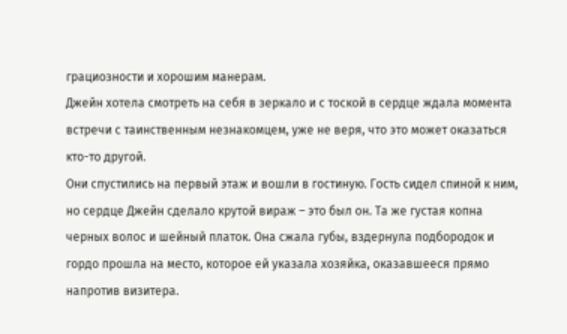грациозности и хорошим манерам.
Джейн хотела смотреть на себя в зеркало и с тоской в сердце ждала момента встречи с таинственным незнакомцем, уже не веря, что это может оказаться кто-то другой.
Они спустились на первый этаж и вошли в гостиную. Гость сидел спиной к ним, но сердце Джейн сделало крутой вираж – это был он. Та же густая копна черных волос и шейный платок. Она сжала губы, вздернула подбородок и гордо прошла на место, которое ей указала хозяйка, оказавшееся прямо напротив визитера.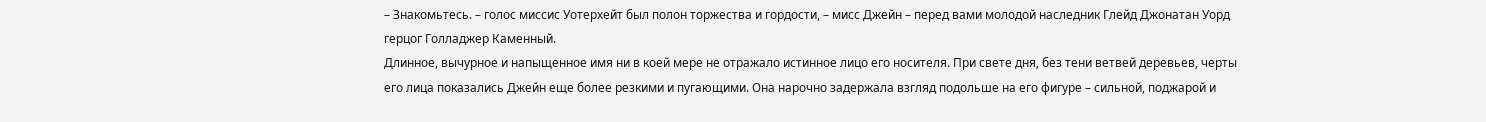– Знакомьтесь. – голос миссис Уотерхейт был полон торжества и гордости, – мисс Джейн – перед вами молодой наследник Глейд Джонатан Уорд герцог Голладжер Каменный.
Длинное, вычурное и напыщенное имя ни в коей мере не отражало истинное лицо его носителя. При свете дня, без тени ветвей деревьев, черты его лица показались Джейн еще более резкими и пугающими. Она нарочно задержала взгляд подольше на его фигуре – сильной, поджарой и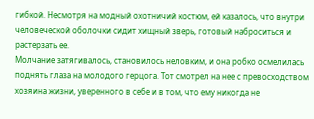гибкой. Несмотря на модный охотничий костюм, ей казалось, что внутри человеческой оболочки сидит хищный зверь, готовый наброситься и растерзать ее.
Молчание затягивалось, становилось неловким, и она робко осмелилась поднять глаза на молодого герцога. Тот смотрел на нее с превосходством хозяина жизни, уверенного в себе и в том, что ему никогда не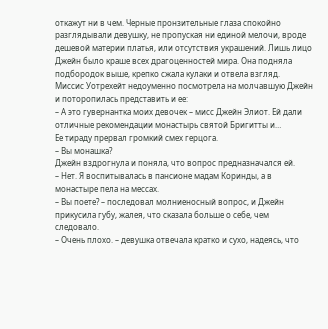откажут ни в чем. Черные пронзительные глаза спокойно разглядывали девушку, не пропуская ни единой мелочи, вроде дешевой материи платья, или отсутствия украшений. Лишь лицо Джейн было краше всех драгоценностей мира. Она подняла подбородок выше, крепко сжала кулаки и отвела взгляд.
Миссис Уотрехейт недоуменно посмотрела на молчавшую Джейн и поторопилась представить и ее:
– А это гувернантка моих девочек – мисс Джейн Элиот. Ей дали отличные рекомендации монастырь святой Бригитты и…
Ее тираду прервал громкий смех герцога.
– Вы монашка?
Джейн вздрогнула и поняла, что вопрос предназначался ей.
– Нет. Я воспитывалась в пансионе мадам Коринды, а в монастыре пела на мессах.
– Вы поете? – последовал молниеносный вопрос, и Джейн прикусила губу, жалея, что сказала больше о себе, чем следовало.
– Очень плохо. – девушка отвечала кратко и сухо, надеясь, что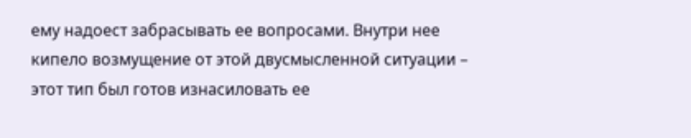ему надоест забрасывать ее вопросами. Внутри нее кипело возмущение от этой двусмысленной ситуации – этот тип был готов изнасиловать ее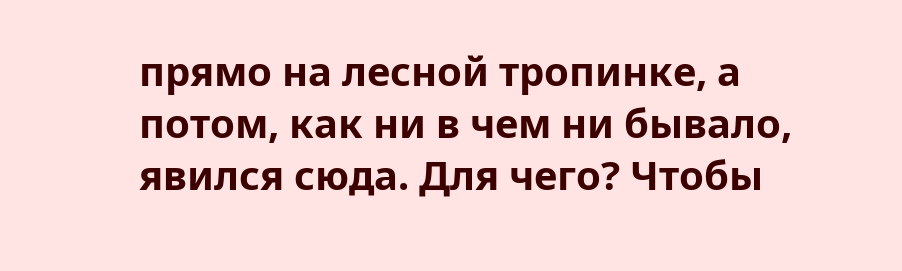прямо на лесной тропинке, а потом, как ни в чем ни бывало, явился сюда. Для чего? Чтобы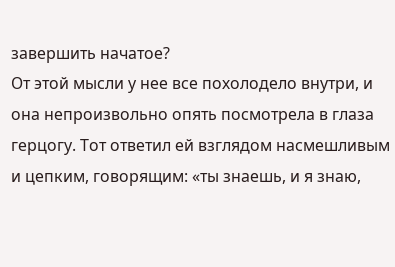завершить начатое?
От этой мысли у нее все похолодело внутри, и она непроизвольно опять посмотрела в глаза герцогу. Тот ответил ей взглядом насмешливым и цепким, говорящим: «ты знаешь, и я знаю,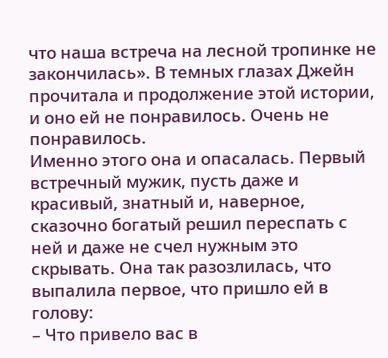что наша встреча на лесной тропинке не закончилась». В темных глазах Джейн прочитала и продолжение этой истории, и оно ей не понравилось. Очень не понравилось.
Именно этого она и опасалась. Первый встречный мужик, пусть даже и красивый, знатный и, наверное, сказочно богатый решил переспать с ней и даже не счел нужным это скрывать. Она так разозлилась, что выпалила первое, что пришло ей в голову:
– Что привело вас в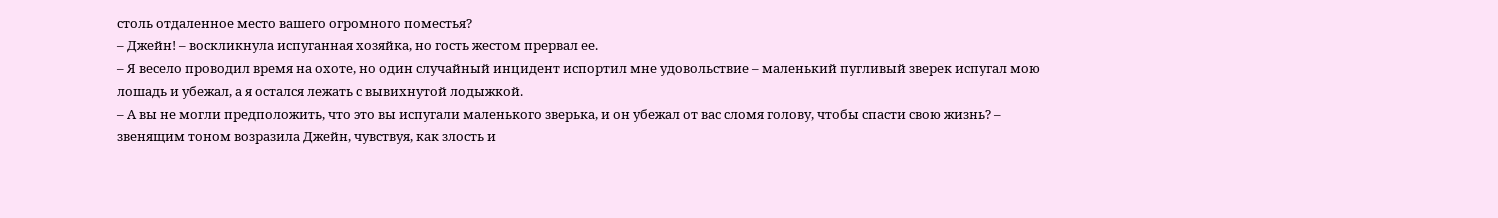столь отдаленное место вашего огромного поместья?
– Джейн! – воскликнула испуганная хозяйка, но гость жестом прервал ее.
– Я весело проводил время на охоте, но один случайный инцидент испортил мне удовольствие – маленький пугливый зверек испугал мою лошадь и убежал, а я остался лежать с вывихнутой лодыжкой.
– А вы не могли предположить, что это вы испугали маленького зверька, и он убежал от вас сломя голову, чтобы спасти свою жизнь? – звенящим тоном возразила Джейн, чувствуя, как злость и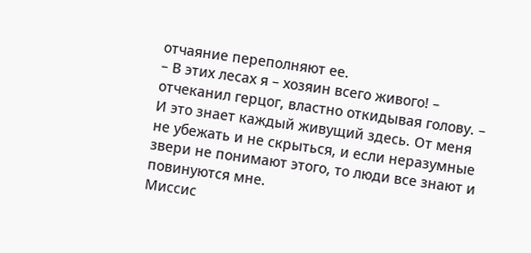отчаяние переполняют ее.
– В этих лесах я – хозяин всего живого! – отчеканил герцог, властно откидывая голову. – И это знает каждый живущий здесь. От меня не убежать и не скрыться, и если неразумные звери не понимают этого, то люди все знают и повинуются мне.
Миссис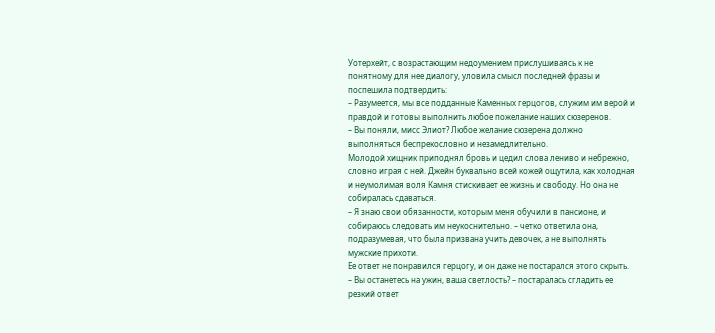Уотерхейт, с возрастающим недоумением прислушиваясь к не понятному для нее диалогу, уловила смысл последней фразы и поспешила подтвердить:
– Разумеется, мы все подданные Каменных герцогов, служим им верой и правдой и готовы выполнить любое пожелание наших сюзеренов.
– Вы поняли, мисс Элиот? Любое желание сюзерена должно выполняться беспрекословно и незамедлительно.
Молодой хищник приподнял бровь и цедил слова лениво и небрежно, словно играя с ней. Джейн буквально всей кожей ощутила, как холодная и неумолимая воля Камня стискивает ее жизнь и свободу. Но она не собиралась сдаваться.
– Я знаю свои обязанности, которым меня обучили в пансионе, и собираюсь следовать им неукоснительно. – четко ответила она, подразумевая, что была призвана учить девочек, а не выполнять мужские прихоти.
Ее ответ не понравился герцогу, и он даже не постарался этого скрыть.
– Вы останетесь на ужин, ваша светлость? – постаралась сгладить ее резкий ответ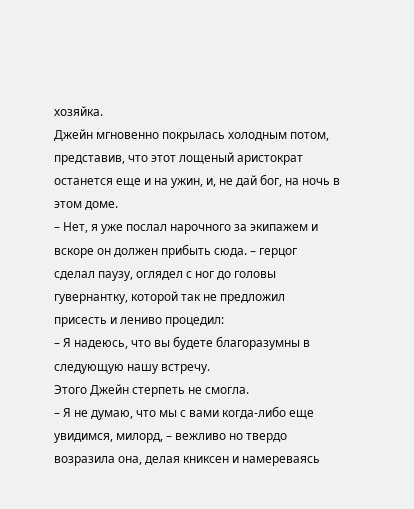хозяйка.
Джейн мгновенно покрылась холодным потом, представив, что этот лощеный аристократ останется еще и на ужин, и, не дай бог, на ночь в этом доме.
– Нет, я уже послал нарочного за экипажем и вскоре он должен прибыть сюда. – герцог сделал паузу, оглядел с ног до головы гувернантку, которой так не предложил присесть и лениво процедил:
– Я надеюсь, что вы будете благоразумны в следующую нашу встречу.
Этого Джейн стерпеть не смогла.
– Я не думаю, что мы с вами когда-либо еще увидимся, милорд, – вежливо но твердо возразила она, делая книксен и намереваясь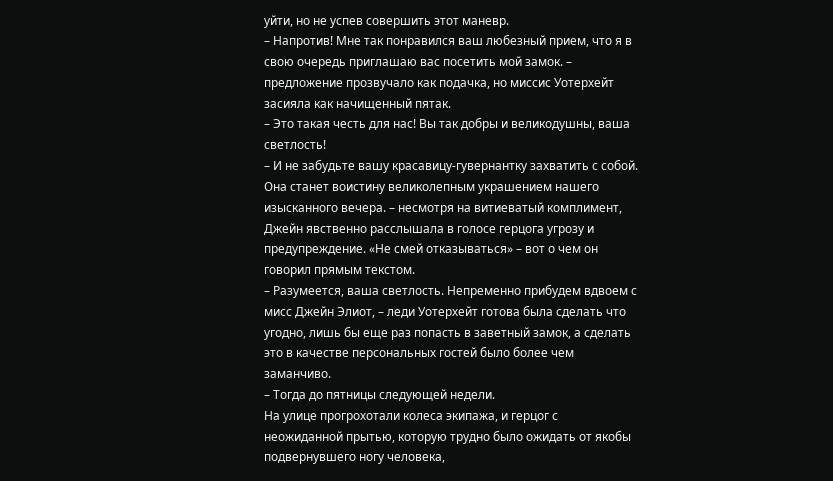уйти, но не успев совершить этот маневр.
– Напротив! Мне так понравился ваш любезный прием, что я в свою очередь приглашаю вас посетить мой замок. – предложение прозвучало как подачка, но миссис Уотерхейт засияла как начищенный пятак.
– Это такая честь для нас! Вы так добры и великодушны, ваша светлость!
– И не забудьте вашу красавицу-гувернантку захватить с собой. Она станет воистину великолепным украшением нашего изысканного вечера. – несмотря на витиеватый комплимент, Джейн явственно расслышала в голосе герцога угрозу и предупреждение. «Не смей отказываться» – вот о чем он говорил прямым текстом.
– Разумеется, ваша светлость. Непременно прибудем вдвоем с мисс Джейн Элиот, – леди Уотерхейт готова была сделать что угодно, лишь бы еще раз попасть в заветный замок, а сделать это в качестве персональных гостей было более чем заманчиво.
– Тогда до пятницы следующей недели.
На улице прогрохотали колеса экипажа, и герцог с неожиданной прытью, которую трудно было ожидать от якобы подвернувшего ногу человека,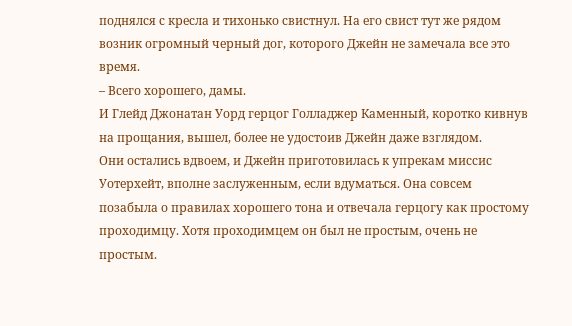поднялся с кресла и тихонько свистнул. На его свист тут же рядом возник огромный черный дог, которого Джейн не замечала все это время.
– Всего хорошего, дамы.
И Глейд Джонатан Уорд герцог Голладжер Каменный, коротко кивнув на прощания, вышел, более не удостоив Джейн даже взглядом.
Они остались вдвоем, и Джейн приготовилась к упрекам миссис Уотерхейт, вполне заслуженным, если вдуматься. Она совсем позабыла о правилах хорошего тона и отвечала герцогу как простому проходимцу. Хотя проходимцем он был не простым, очень не простым.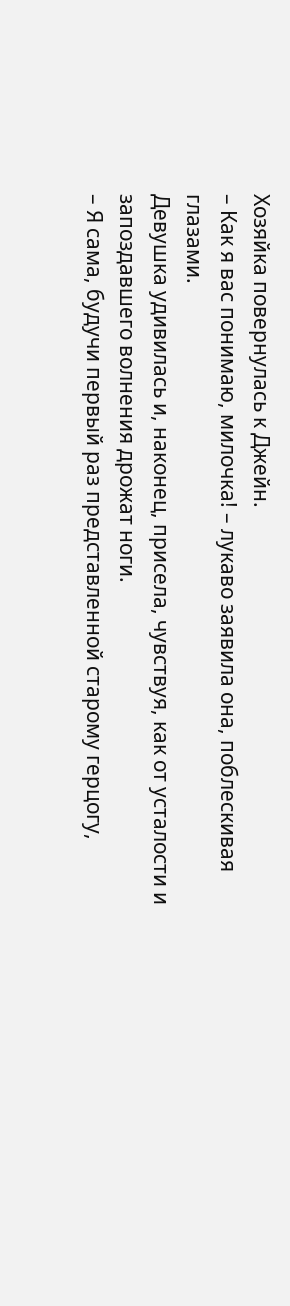Хозяйка повернулась к Джейн.
– Как я вас понимаю, милочка! – лукаво заявила она, поблескивая глазами.
Девушка удивилась и, наконец, присела, чувствуя, как от усталости и запоздавшего волнения дрожат ноги.
– Я сама, будучи первый раз представленной старому герцогу,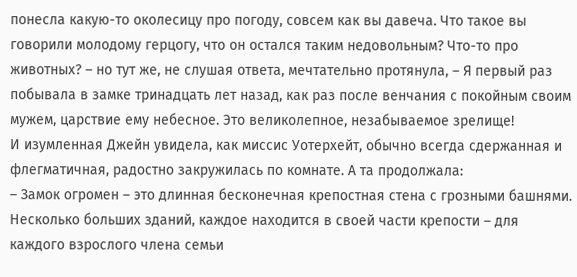понесла какую-то околесицу про погоду, совсем как вы давеча. Что такое вы говорили молодому герцогу, что он остался таким недовольным? Что-то про животных? – но тут же, не слушая ответа, мечтательно протянула, – Я первый раз побывала в замке тринадцать лет назад, как раз после венчания с покойным своим мужем, царствие ему небесное. Это великолепное, незабываемое зрелище!
И изумленная Джейн увидела, как миссис Уотерхейт, обычно всегда сдержанная и флегматичная, радостно закружилась по комнате. А та продолжала:
– Замок огромен – это длинная бесконечная крепостная стена с грозными башнями. Несколько больших зданий, каждое находится в своей части крепости – для каждого взрослого члена семьи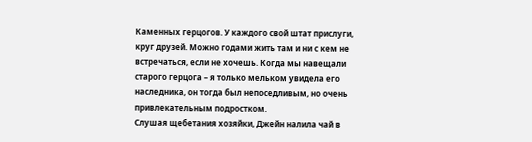Каменных герцогов. У каждого свой штат прислуги, круг друзей. Можно годами жить там и ни с кем не встречаться, если не хочешь. Когда мы навещали старого герцога – я только мельком увидела его наследника, он тогда был непоседливым, но очень привлекательным подростком.
Слушая щебетания хозяйки, Джейн налила чай в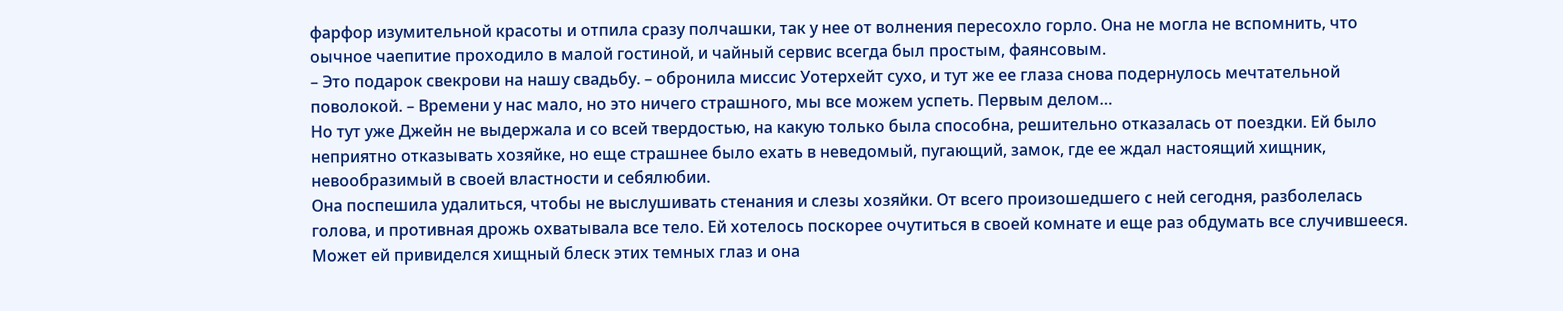фарфор изумительной красоты и отпила сразу полчашки, так у нее от волнения пересохло горло. Она не могла не вспомнить, что оычное чаепитие проходило в малой гостиной, и чайный сервис всегда был простым, фаянсовым.
– Это подарок свекрови на нашу свадьбу. – обронила миссис Уотерхейт сухо, и тут же ее глаза снова подернулось мечтательной поволокой. – Времени у нас мало, но это ничего страшного, мы все можем успеть. Первым делом…
Но тут уже Джейн не выдержала и со всей твердостью, на какую только была способна, решительно отказалась от поездки. Ей было неприятно отказывать хозяйке, но еще страшнее было ехать в неведомый, пугающий, замок, где ее ждал настоящий хищник, невообразимый в своей властности и себялюбии.
Она поспешила удалиться, чтобы не выслушивать стенания и слезы хозяйки. От всего произошедшего с ней сегодня, разболелась голова, и противная дрожь охватывала все тело. Ей хотелось поскорее очутиться в своей комнате и еще раз обдумать все случившееся. Может ей привиделся хищный блеск этих темных глаз и она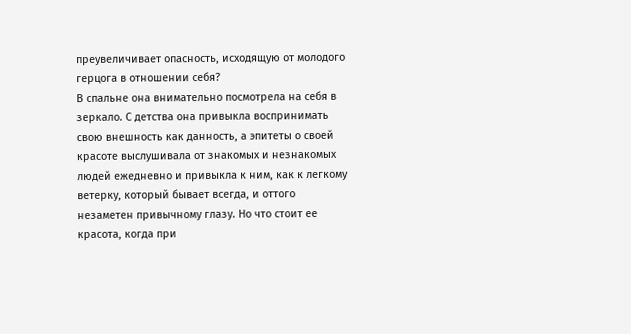преувеличивает опасность, исходящую от молодого герцога в отношении себя?
В спальне она внимательно посмотрела на себя в зеркало. С детства она привыкла воспринимать свою внешность как данность, а эпитеты о своей красоте выслушивала от знакомых и незнакомых людей ежедневно и привыкла к ним, как к легкому ветерку, который бывает всегда, и оттого незаметен привычному глазу. Но что стоит ее красота, когда при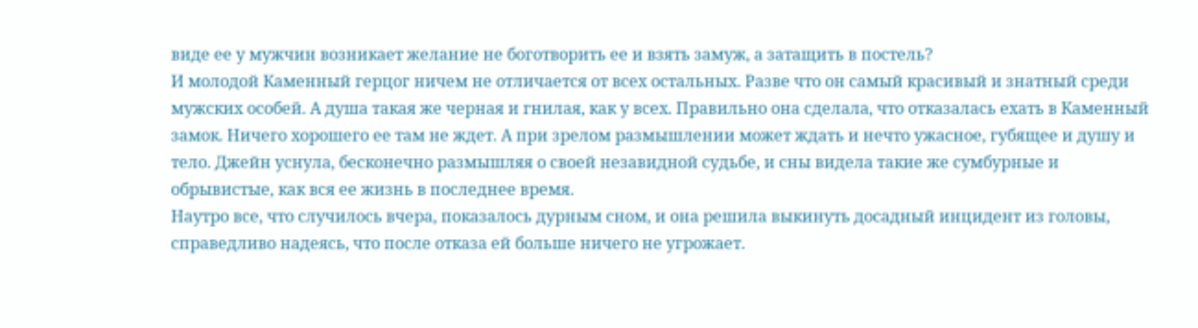виде ее у мужчин возникает желание не боготворить ее и взять замуж, а затащить в постель?
И молодой Каменный герцог ничем не отличается от всех остальных. Разве что он самый красивый и знатный среди мужских особей. А душа такая же черная и гнилая, как у всех. Правильно она сделала, что отказалась ехать в Каменный замок. Ничего хорошего ее там не ждет. А при зрелом размышлении может ждать и нечто ужасное, губящее и душу и тело. Джейн уснула, бесконечно размышляя о своей незавидной судьбе, и сны видела такие же сумбурные и обрывистые, как вся ее жизнь в последнее время.
Наутро все, что случилось вчера, показалось дурным сном, и она решила выкинуть досадный инцидент из головы, справедливо надеясь, что после отказа ей больше ничего не угрожает.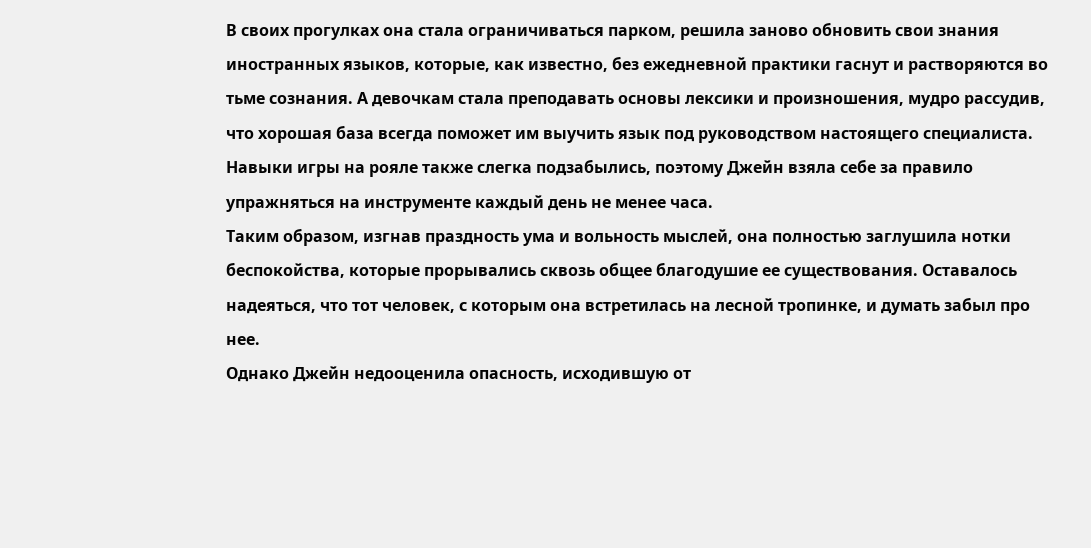В своих прогулках она стала ограничиваться парком, решила заново обновить свои знания иностранных языков, которые, как известно, без ежедневной практики гаснут и растворяются во тьме сознания. А девочкам стала преподавать основы лексики и произношения, мудро рассудив, что хорошая база всегда поможет им выучить язык под руководством настоящего специалиста. Навыки игры на рояле также слегка подзабылись, поэтому Джейн взяла себе за правило упражняться на инструменте каждый день не менее часа.
Таким образом, изгнав праздность ума и вольность мыслей, она полностью заглушила нотки беспокойства, которые прорывались сквозь общее благодушие ее существования. Оставалось надеяться, что тот человек, с которым она встретилась на лесной тропинке, и думать забыл про нее.
Однако Джейн недооценила опасность, исходившую от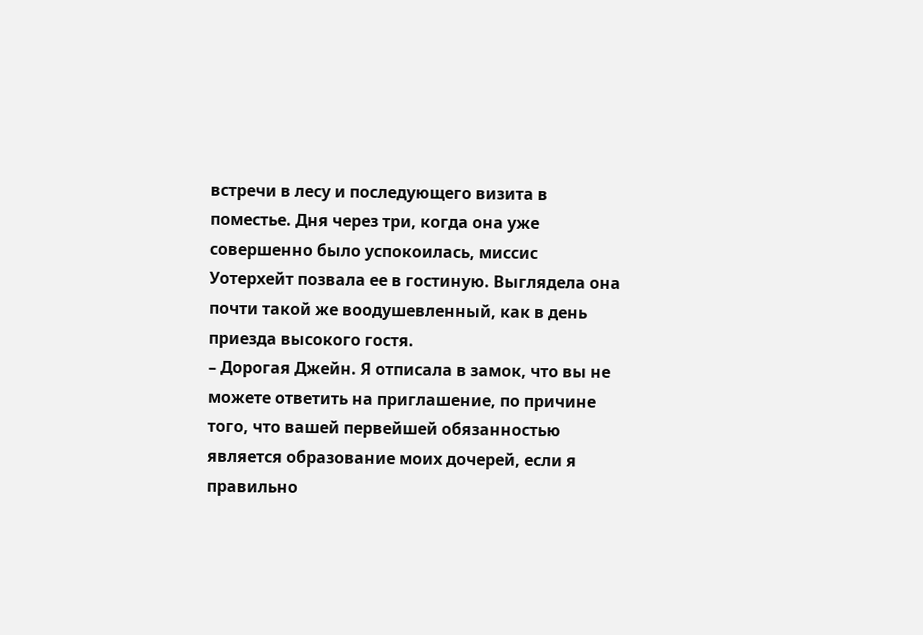встречи в лесу и последующего визита в поместье. Дня через три, когда она уже совершенно было успокоилась, миссис Уотерхейт позвала ее в гостиную. Выглядела она почти такой же воодушевленный, как в день приезда высокого гостя.
– Дорогая Джейн. Я отписала в замок, что вы не можете ответить на приглашение, по причине того, что вашей первейшей обязанностью является образование моих дочерей, если я правильно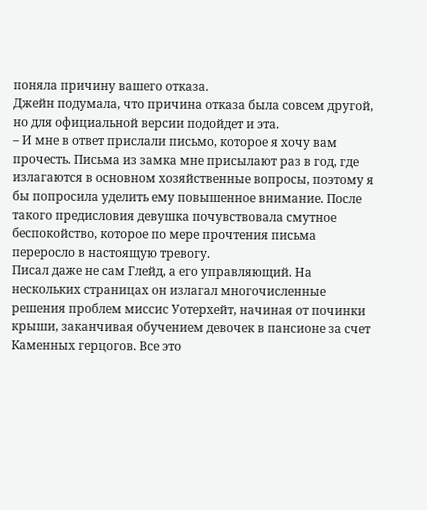поняла причину вашего отказа.
Джейн подумала, что причина отказа была совсем другой, но для официальной версии подойдет и эта.
– И мне в ответ прислали письмо, которое я хочу вам прочесть. Письма из замка мне присылают раз в год, где излагаются в основном хозяйственные вопросы, поэтому я бы попросила уделить ему повышенное внимание. После такого предисловия девушка почувствовала смутное беспокойство, которое по мере прочтения письма переросло в настоящую тревогу.
Писал даже не сам Глейд, а его управляющий. На нескольких страницах он излагал многочисленные решения проблем миссис Уотерхейт, начиная от починки крыши, заканчивая обучением девочек в пансионе за счет Каменных герцогов. Все это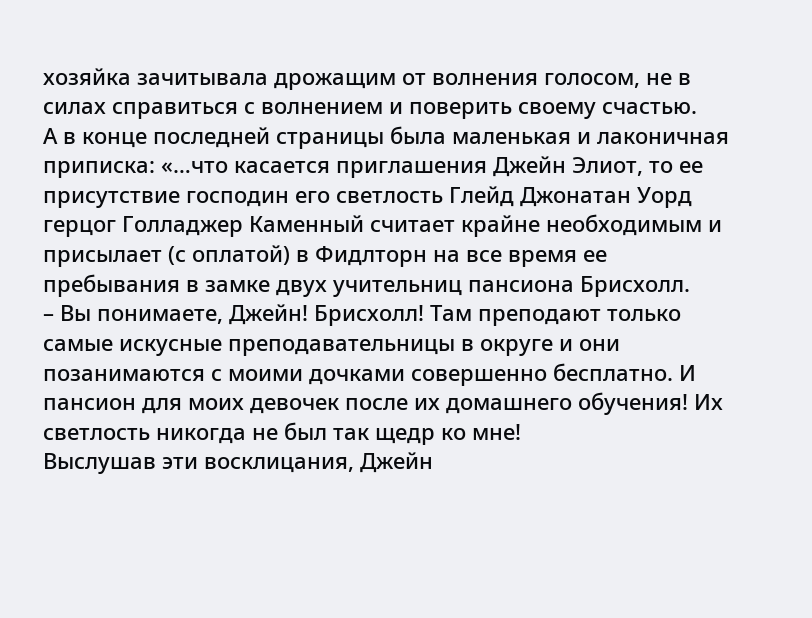хозяйка зачитывала дрожащим от волнения голосом, не в силах справиться с волнением и поверить своему счастью.
А в конце последней страницы была маленькая и лаконичная приписка: «…что касается приглашения Джейн Элиот, то ее присутствие господин его светлость Глейд Джонатан Уорд герцог Голладжер Каменный считает крайне необходимым и присылает (с оплатой) в Фидлторн на все время ее пребывания в замке двух учительниц пансиона Брисхолл.
– Вы понимаете, Джейн! Брисхолл! Там преподают только самые искусные преподавательницы в округе и они позанимаются с моими дочками совершенно бесплатно. И пансион для моих девочек после их домашнего обучения! Их светлость никогда не был так щедр ко мне!
Выслушав эти восклицания, Джейн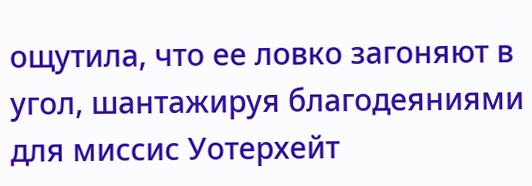ощутила, что ее ловко загоняют в угол, шантажируя благодеяниями для миссис Уотерхейт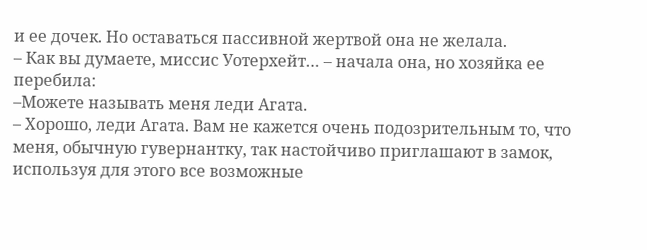и ее дочек. Но оставаться пассивной жертвой она не желала.
– Как вы думаете, миссис Уотерхейт… – начала она, но хозяйка ее перебила:
–Можете называть меня леди Агата.
– Хорошо, леди Агата. Вам не кажется очень подозрительным то, что меня, обычную гувернантку, так настойчиво приглашают в замок, используя для этого все возможные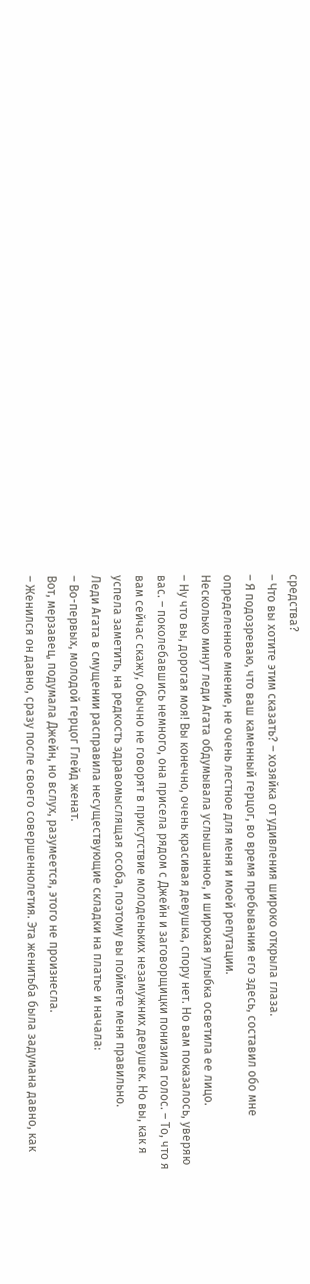средства?
– Что вы хотите этим сказать? – хозяйка от удивления широко открыла глаза.
– Я подозреваю, что ваш каменный герцог, во время пребывания его здесь, составил обо мне определенное мнение, не очень лестное для меня и моей репутации.
Несколько минут леди Агата обдумывала услышанное, и широкая улыбка осветила ее лицо.
– Ну что вы, дорогая моя! Вы конечно, очень красивая девушка, спору нет. Но вам показалось, уверяю вас. – поколебавшись немного, она присела рядом с Джейн и заговорщицки понизила голос. – То, что я вам сейчас скажу, обычно не говорят в присутствие молоденьких незамужних девушек. Но вы, как я успела заметить, на редкость здравомыслящая особа, поэтому вы поймете меня правильно.
Леди Агата в смущении расправила несуществующие складки на платье и начала:
– Во-первых, молодой герцог Глейд женат.
Вот, мерзавец, подумала Джейн, но вслух, разумеется, этого не произнесла.
– Женился он давно, сразу после своего совершеннолетия. Эта женитьба была задумана давно, как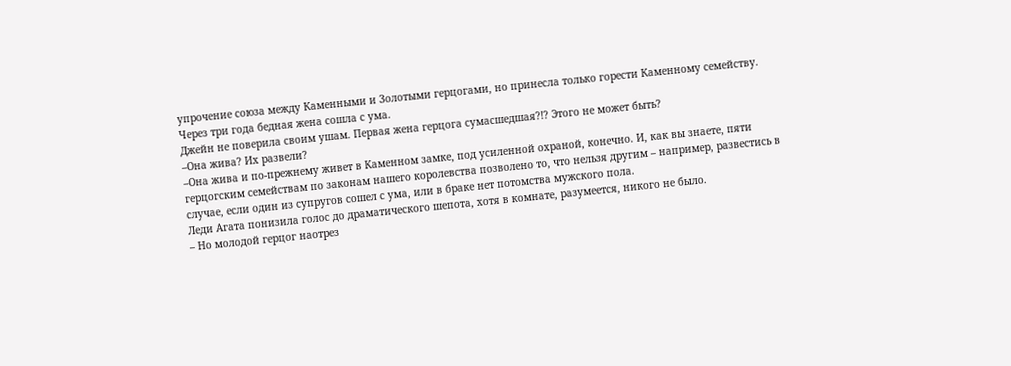упрочение союза между Каменными и Золотыми герцогами, но принесла только горести Каменному семейству. Через три года бедная жена сошла с ума.
Джейн не поверила своим ушам. Первая жена герцога сумасшедшая?!? Этого не может быть?
–Она жива? Их развели?
–Она жива и по-прежнему живет в Каменном замке, под усиленной охраной, конечно. И, как вы знаете, пяти герцогским семействам по законам нашего королевства позволено то, что нельзя другим – например, развестись в случае, если один из супругов сошел с ума, или в браке нет потомства мужского пола.
Леди Агата понизила голос до драматического шепота, хотя в комнате, разумеется, никого не было.
– Но молодой герцог наотрез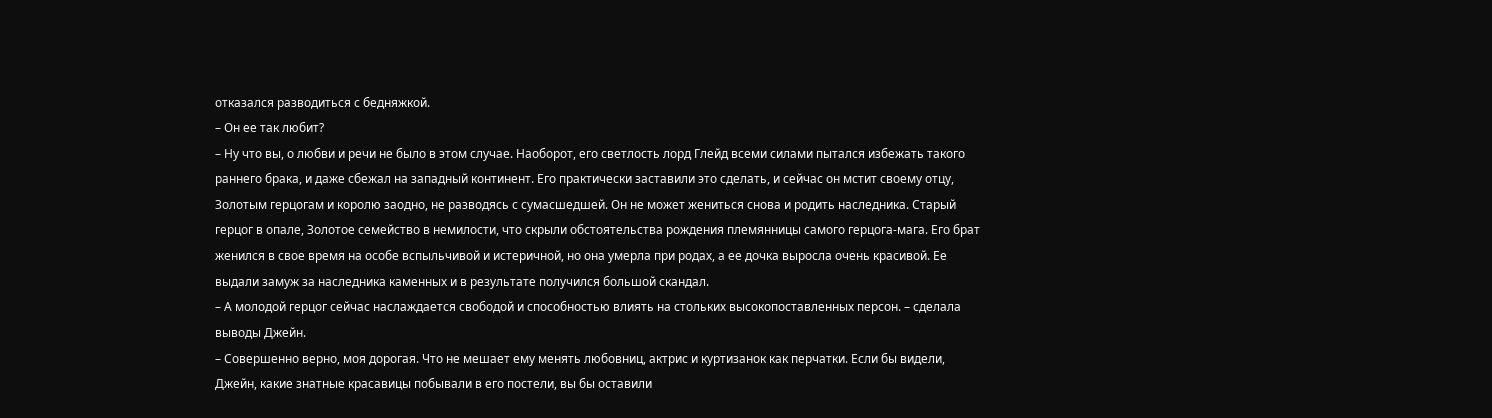отказался разводиться с бедняжкой.
– Он ее так любит?
– Ну что вы, о любви и речи не было в этом случае. Наоборот, его светлость лорд Глейд всеми силами пытался избежать такого раннего брака, и даже сбежал на западный континент. Его практически заставили это сделать, и сейчас он мстит своему отцу, Золотым герцогам и королю заодно, не разводясь с сумасшедшей. Он не может жениться снова и родить наследника. Старый герцог в опале, Золотое семейство в немилости, что скрыли обстоятельства рождения племянницы самого герцога-мага. Его брат женился в свое время на особе вспыльчивой и истеричной, но она умерла при родах, а ее дочка выросла очень красивой. Ее выдали замуж за наследника каменных и в результате получился большой скандал.
– А молодой герцог сейчас наслаждается свободой и способностью влиять на стольких высокопоставленных персон. – сделала выводы Джейн.
– Совершенно верно, моя дорогая. Что не мешает ему менять любовниц, актрис и куртизанок как перчатки. Если бы видели, Джейн, какие знатные красавицы побывали в его постели, вы бы оставили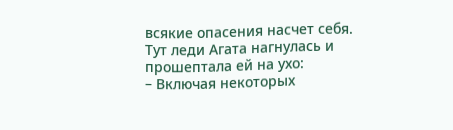всякие опасения насчет себя.
Тут леди Агата нагнулась и прошептала ей на ухо:
– Включая некоторых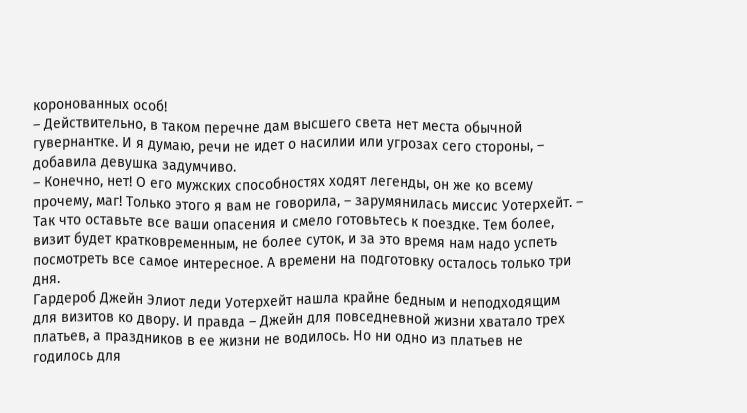коронованных особ!
– Действительно, в таком перечне дам высшего света нет места обычной гувернантке. И я думаю, речи не идет о насилии или угрозах сего стороны, – добавила девушка задумчиво.
– Конечно, нет! О его мужских способностях ходят легенды, он же ко всему прочему, маг! Только этого я вам не говорила, – зарумянилась миссис Уотерхейт. – Так что оставьте все ваши опасения и смело готовьтесь к поездке. Тем более, визит будет кратковременным, не более суток, и за это время нам надо успеть посмотреть все самое интересное. А времени на подготовку осталось только три дня.
Гардероб Джейн Элиот леди Уотерхейт нашла крайне бедным и неподходящим для визитов ко двору. И правда – Джейн для повседневной жизни хватало трех платьев, а праздников в ее жизни не водилось. Но ни одно из платьев не годилось для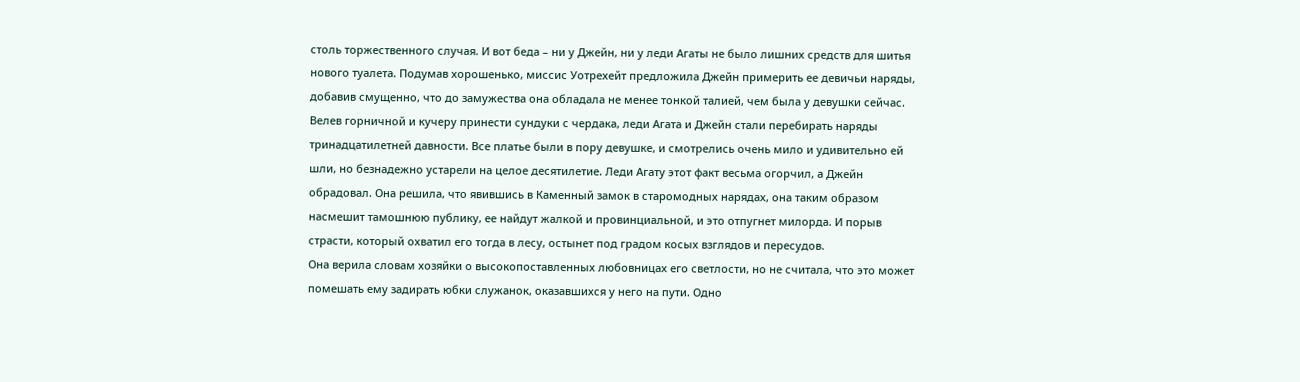столь торжественного случая. И вот беда – ни у Джейн, ни у леди Агаты не было лишних средств для шитья нового туалета. Подумав хорошенько, миссис Уотрехейт предложила Джейн примерить ее девичьи наряды, добавив смущенно, что до замужества она обладала не менее тонкой талией, чем была у девушки сейчас.
Велев горничной и кучеру принести сундуки с чердака, леди Агата и Джейн стали перебирать наряды тринадцатилетней давности. Все платье были в пору девушке, и смотрелись очень мило и удивительно ей шли, но безнадежно устарели на целое десятилетие. Леди Агату этот факт весьма огорчил, а Джейн обрадовал. Она решила, что явившись в Каменный замок в старомодных нарядах, она таким образом насмешит тамошнюю публику, ее найдут жалкой и провинциальной, и это отпугнет милорда. И порыв страсти, который охватил его тогда в лесу, остынет под градом косых взглядов и пересудов.
Она верила словам хозяйки о высокопоставленных любовницах его светлости, но не считала, что это может помешать ему задирать юбки служанок, оказавшихся у него на пути. Одно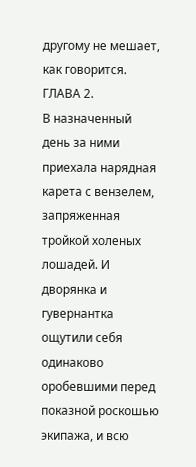другому не мешает, как говорится.
ГЛАВА 2.
В назначенный день за ними приехала нарядная карета с вензелем, запряженная тройкой холеных лошадей. И дворянка и гувернантка ощутили себя одинаково оробевшими перед показной роскошью экипажа, и всю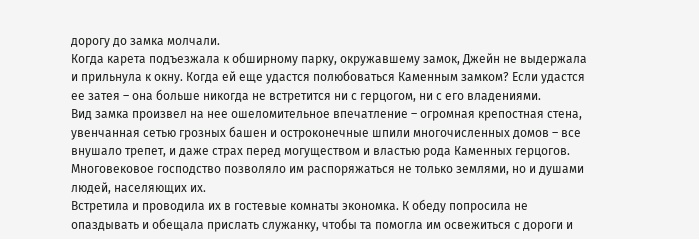дорогу до замка молчали.
Когда карета подъезжала к обширному парку, окружавшему замок, Джейн не выдержала и прильнула к окну. Когда ей еще удастся полюбоваться Каменным замком? Если удастся ее затея – она больше никогда не встретится ни с герцогом, ни с его владениями.
Вид замка произвел на нее ошеломительное впечатление – огромная крепостная стена, увенчанная сетью грозных башен и остроконечные шпили многочисленных домов – все внушало трепет, и даже страх перед могуществом и властью рода Каменных герцогов. Многовековое господство позволяло им распоряжаться не только землями, но и душами людей, населяющих их.
Встретила и проводила их в гостевые комнаты экономка. К обеду попросила не опаздывать и обещала прислать служанку, чтобы та помогла им освежиться с дороги и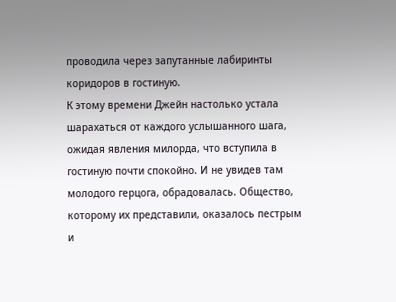проводила через запутанные лабиринты коридоров в гостиную.
К этому времени Джейн настолько устала шарахаться от каждого услышанного шага, ожидая явления милорда, что вступила в гостиную почти спокойно. И не увидев там молодого герцога, обрадовалась. Общество, которому их представили, оказалось пестрым и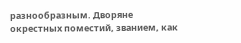разнообразным. Дворяне окрестных поместий, званием, как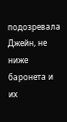подозревала Джейн, не ниже баронета и их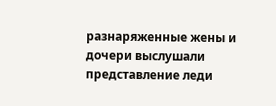разнаряженные жены и дочери выслушали представление леди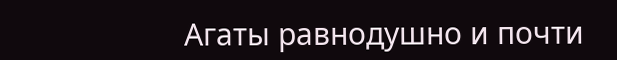Агаты равнодушно и почти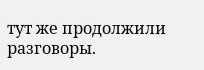тут же продолжили разговоры.